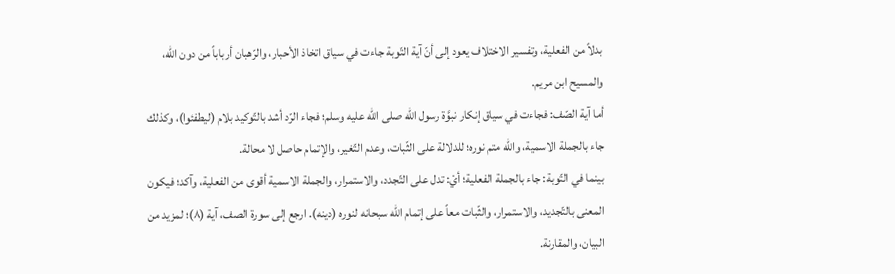بدلاً من الفعلية، وتفسير الاختلاف يعود إلى أنّ آية التّوبة جاءت في سياق اتخاذ الأحبار، والرّهبان أرباباً من دون الله، والمسيح ابن مريم.
أما آية الصّف: فجاءت في سياق إنكار نبوَّة رسول الله صلى الله عليه وسلم؛ فجاء الرّد أشد بالتّوكيد بلام (ليطفئوا)، وكذلك جاء بالجملة الاسمية، والله متم نوره؛ للدلالة على الثّبات، وعدم التّغير، والإتمام حاصل لا محالة.
بينما في التّوبة: جاء بالجملة الفعلية؛ أيْ: تدل على التّجدد، والاستمرار، والجملة الاسمية أقوى من الفعلية، وآكد؛ فيكون المعنى بالتّجديد، والاستمرار، والثّبات معاً على إتمام الله سبحانه لنوره (دينه). ارجع إلى سورة الصف، آية (٨)؛ لمزيد من البيان، والمقارنة.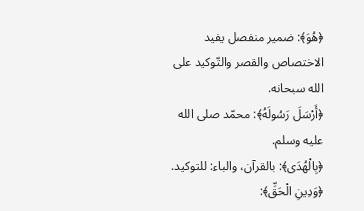﴿هُوَ﴾: ضمير منفصل يفيد الاختصاص والقصر والتّوكيد على الله سبحانه.
﴿أَرْسَلَ رَسُولَهُ﴾: محمّد صلى الله عليه وسلم.
﴿بِالْهُدَى﴾: بالقرآن، والباء: للتوكيد.
﴿وَدِينِ الْحَقِّ﴾: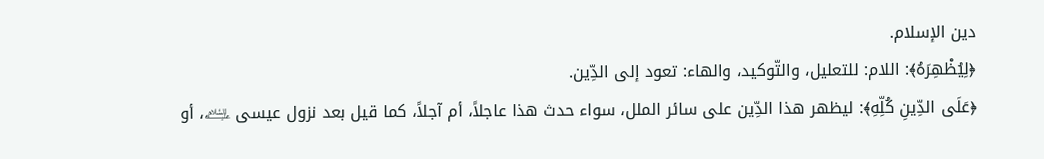دين الإسلام.
﴿لِيُظْهِرَهُ﴾: اللام: للتعليل، والتّوكيد، والهاء: تعود إلى الدِّين.
﴿عَلَى الدِّينِ كُلِّهِ﴾: ليظهر هذا الدِّين على سائر الملل، سواء حدث هذا عاجلاً، أم آجلاً، كما قيل بعد نزول عيسى ﵇، أو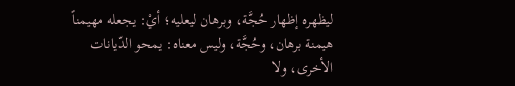ليظهره إظهار حُجَّة، وبرهان ليعليه؛ أيْ: يجعله مهيمناً هيمنة برهان، وحُجَّة، وليس معناه: يمحو الدّيانات الأخرى، ولا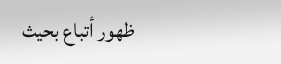ظهور أتباع بحيث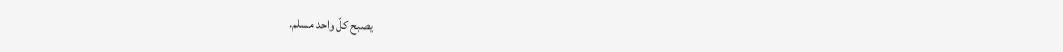يصبح كلّ واحد مسلم.